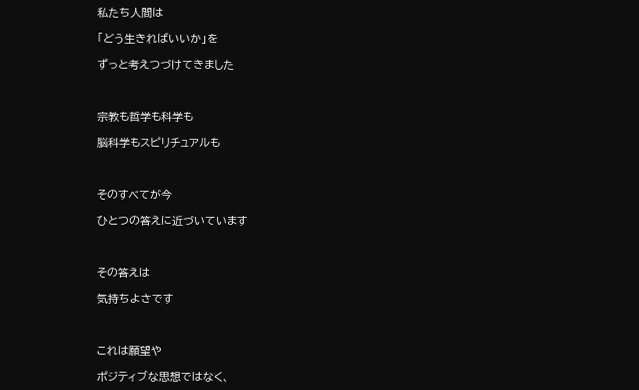私たち人間は

「どう生きればいいか」を

ずっと考えつづけてきました



宗教も哲学も科学も

脳科学もスピリチュアルも



そのすべてが今

ひとつの答えに近づいています



その答えは

気持ちよさです



これは願望や

ポジティブな思想ではなく、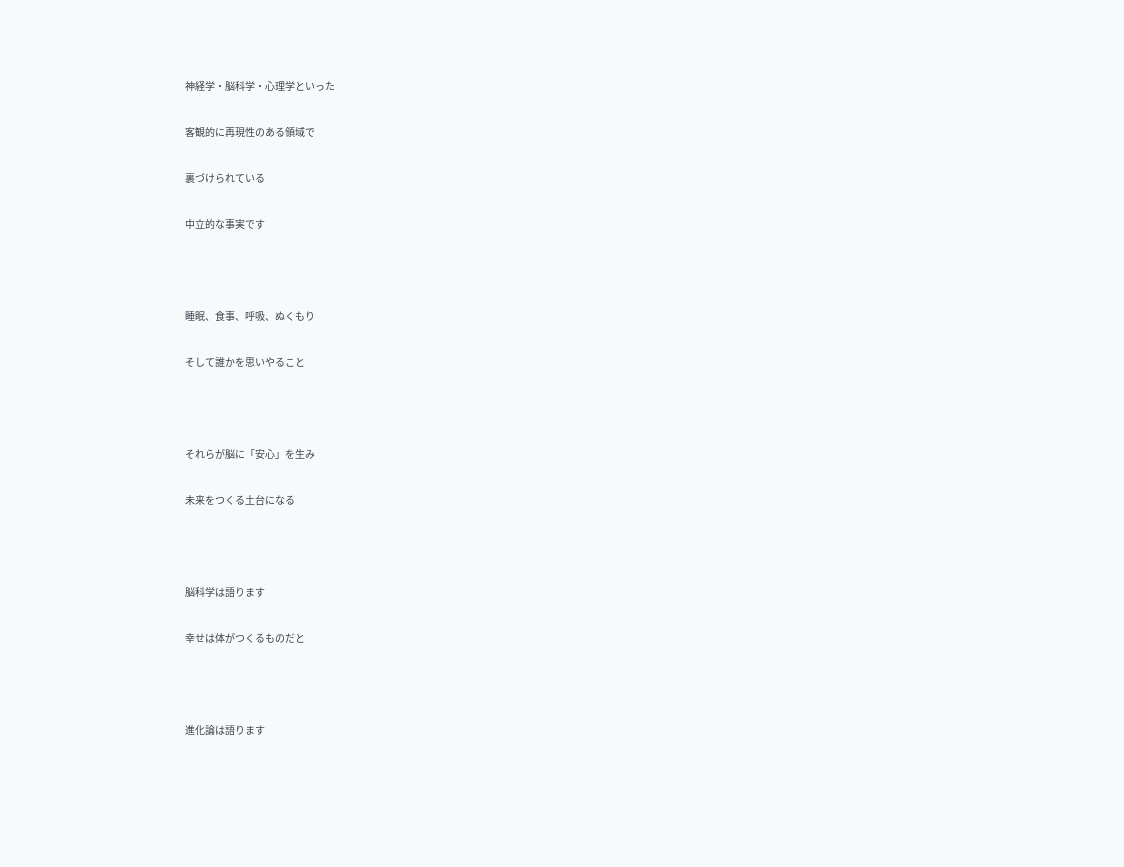神経学・脳科学・心理学といった

客観的に再現性のある領域で

裏づけられている

中立的な事実です



睡眠、食事、呼吸、ぬくもり

そして誰かを思いやること



それらが脳に「安心」を生み

未来をつくる土台になる



脳科学は語ります

幸せは体がつくるものだと



進化論は語ります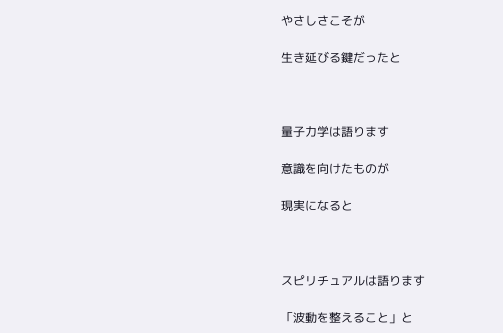やさしさこそが

生き延びる鍵だったと



量子力学は語ります

意識を向けたものが

現実になると



スピリチュアルは語ります

「波動を整えること」と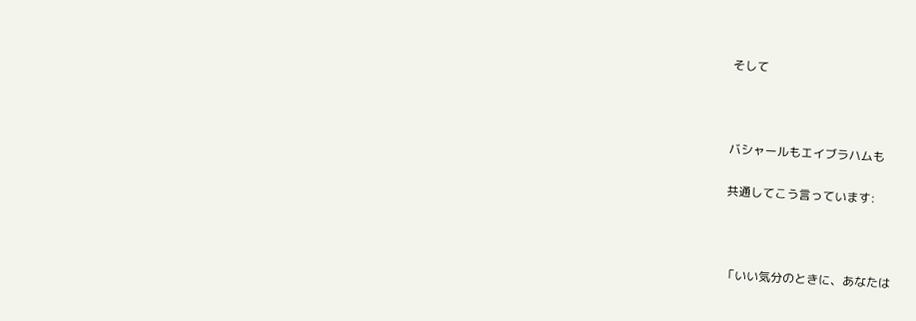そして



バシャールもエイブラハムも

共通してこう言っています:



「いい気分のときに、あなたは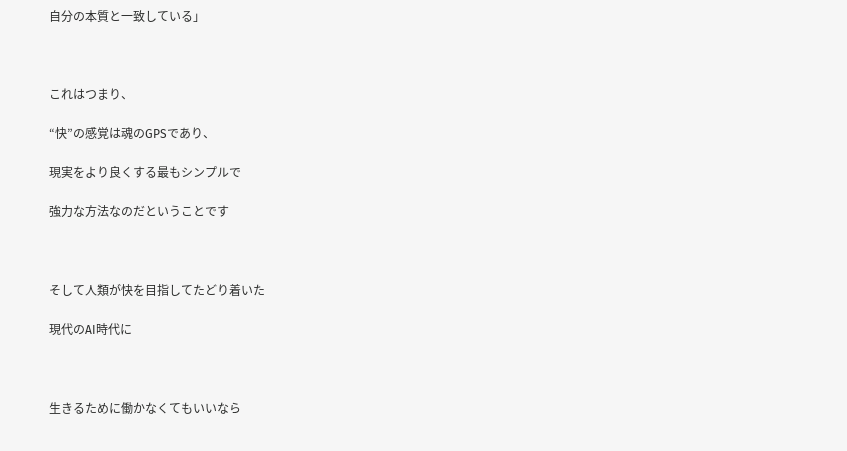自分の本質と一致している」



これはつまり、

“快”の感覚は魂のGPSであり、

現実をより良くする最もシンプルで

強力な方法なのだということです



そして人類が快を目指してたどり着いた

現代のAI時代に



生きるために働かなくてもいいなら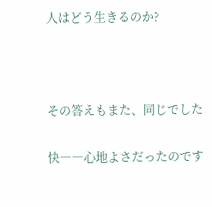人はどう生きるのか?



その答えもまた、同じでした

快――心地よさだったのです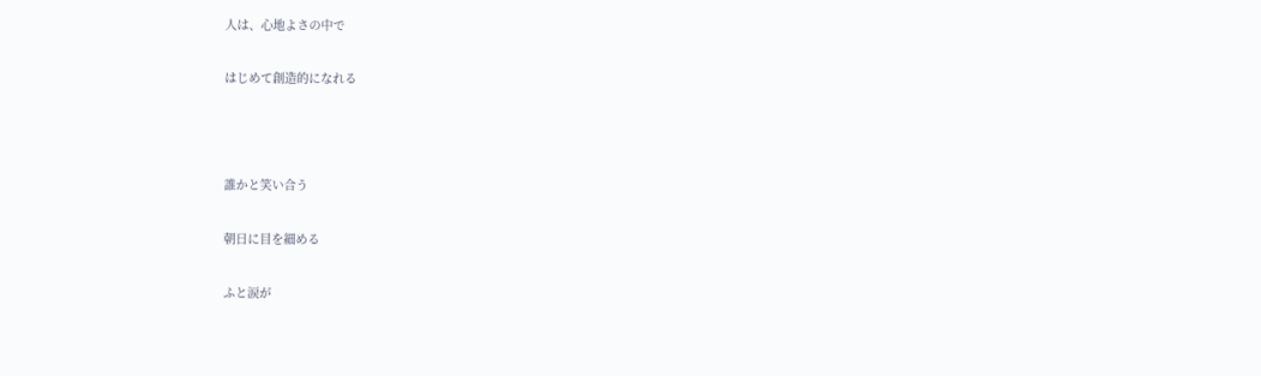人は、心地よさの中で

はじめて創造的になれる



誰かと笑い合う

朝日に目を細める

ふと涙が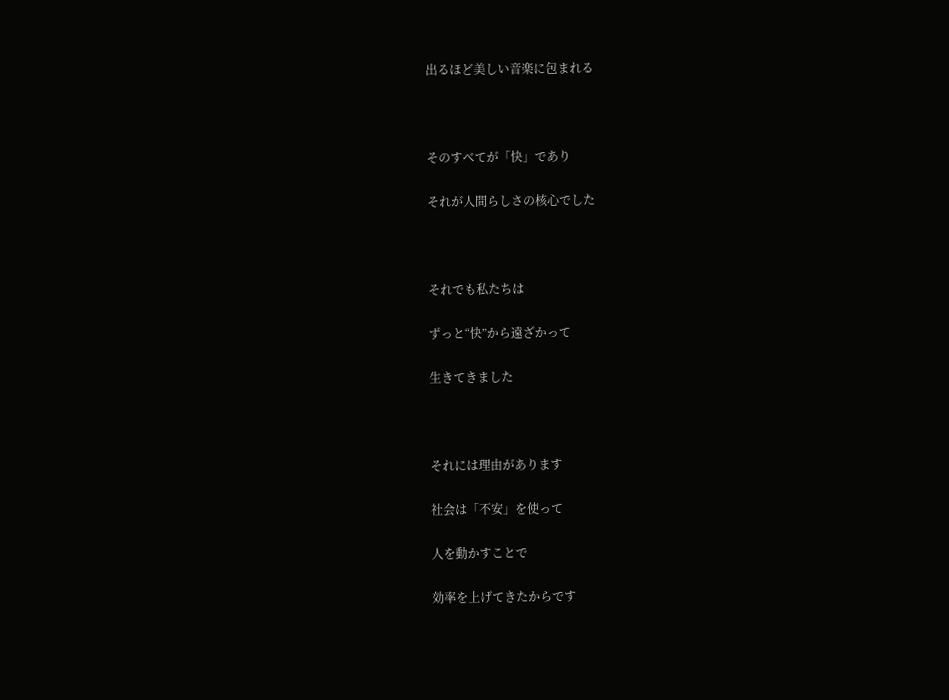出るほど美しい音楽に包まれる



そのすべてが「快」であり

それが人間らしさの核心でした



それでも私たちは

ずっと“快”から遠ざかって

生きてきました



それには理由があります

社会は「不安」を使って

人を動かすことで

効率を上げてきたからです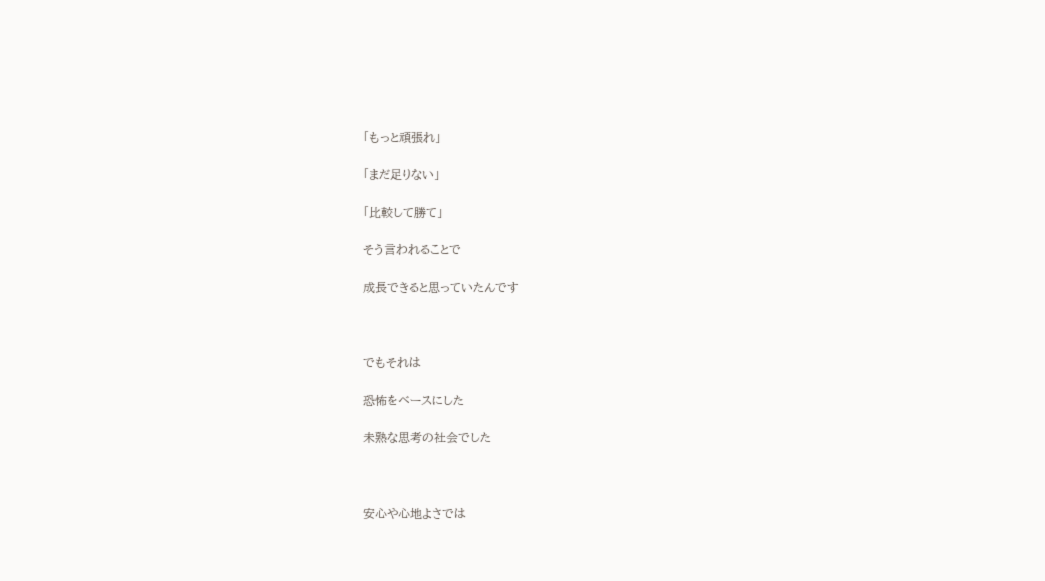「もっと頑張れ」

「まだ足りない」

「比較して勝て」

そう言われることで

成長できると思っていたんです



でもそれは

恐怖をベースにした

未熟な思考の社会でした



安心や心地よさでは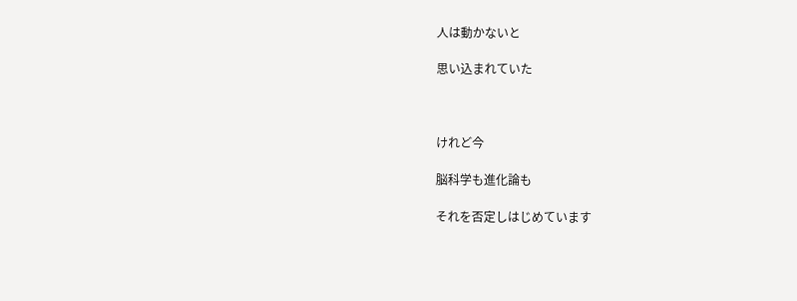人は動かないと

思い込まれていた



けれど今

脳科学も進化論も

それを否定しはじめています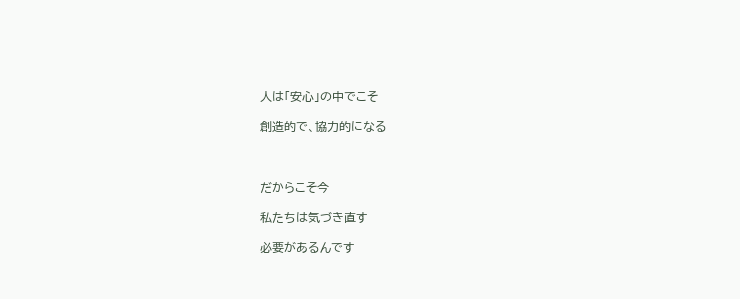人は「安心」の中でこそ

創造的で、協力的になる



だからこそ今

私たちは気づき直す

必要があるんです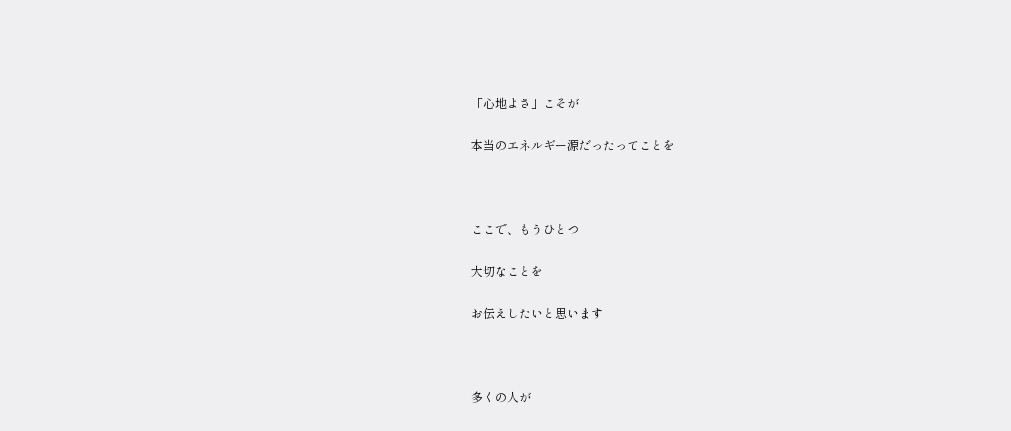「心地よさ」こそが

本当のエネルギー源だったってことを



ここで、もうひとつ

大切なことを

お伝えしたいと思います



多くの人が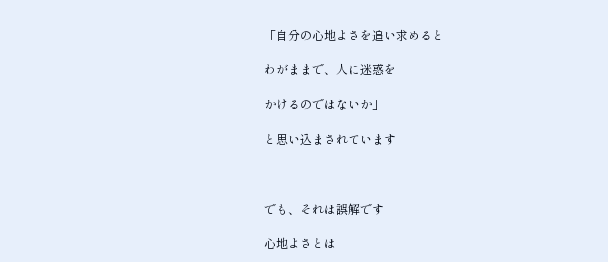「自分の心地よさを追い求めると

わがままで、人に迷惑を

かけるのではないか」

と思い込まされています



でも、それは誤解です

心地よさとは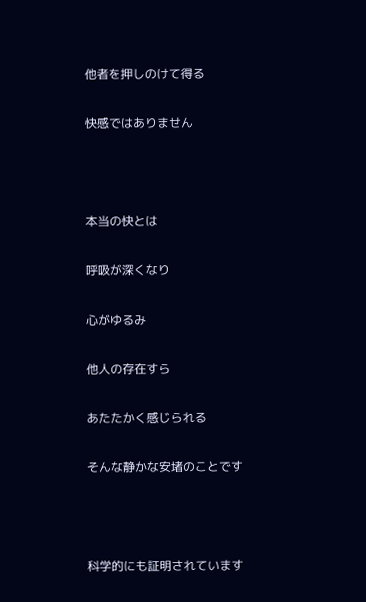他者を押しのけて得る

快感ではありません



本当の快とは

呼吸が深くなり

心がゆるみ

他人の存在すら

あたたかく感じられる

そんな静かな安堵のことです



科学的にも証明されています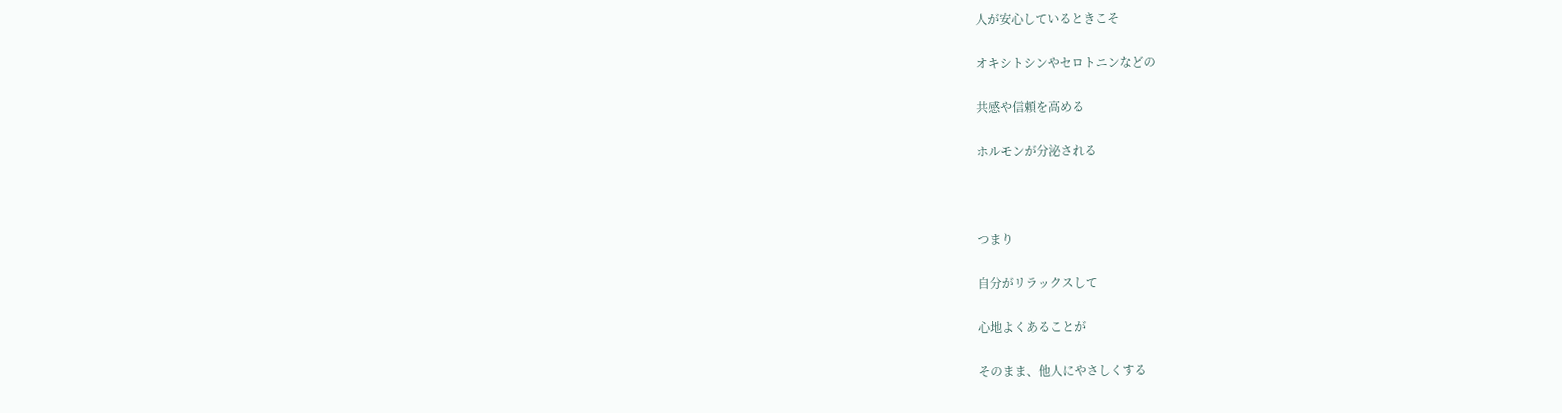人が安心しているときこそ

オキシトシンやセロトニンなどの

共感や信頼を高める

ホルモンが分泌される



つまり

自分がリラックスして

心地よくあることが

そのまま、他人にやさしくする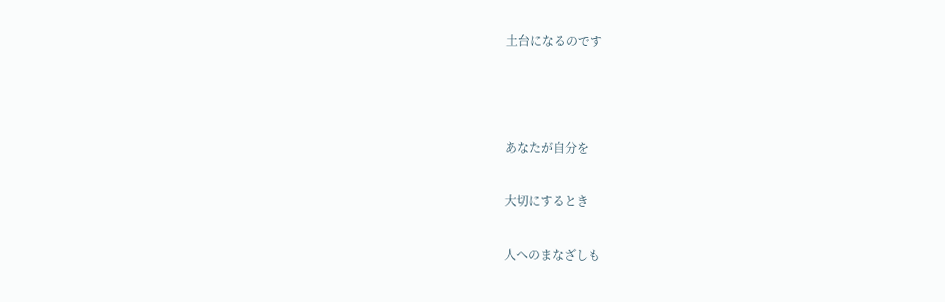土台になるのです



あなたが自分を

大切にするとき

人へのまなざしも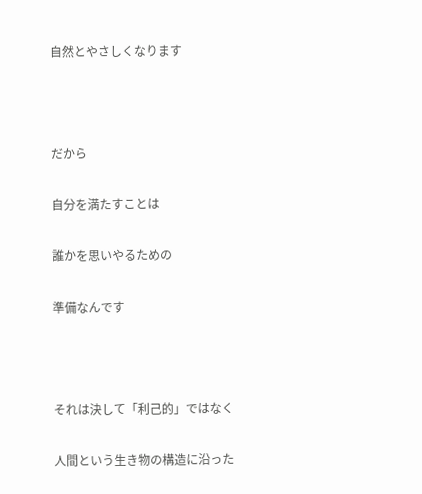自然とやさしくなります



だから

自分を満たすことは

誰かを思いやるための

準備なんです



それは決して「利己的」ではなく

人間という生き物の構造に沿った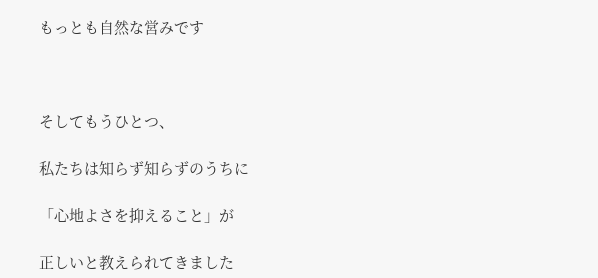もっとも自然な営みです



そしてもうひとつ、

私たちは知らず知らずのうちに

「心地よさを抑えること」が

正しいと教えられてきました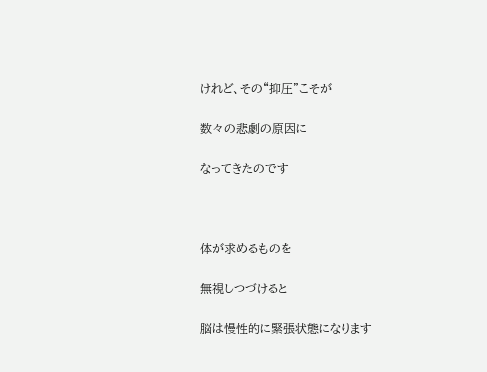けれど、その“抑圧”こそが

数々の悲劇の原因に

なってきたのです



体が求めるものを

無視しつづけると

脳は慢性的に緊張状態になります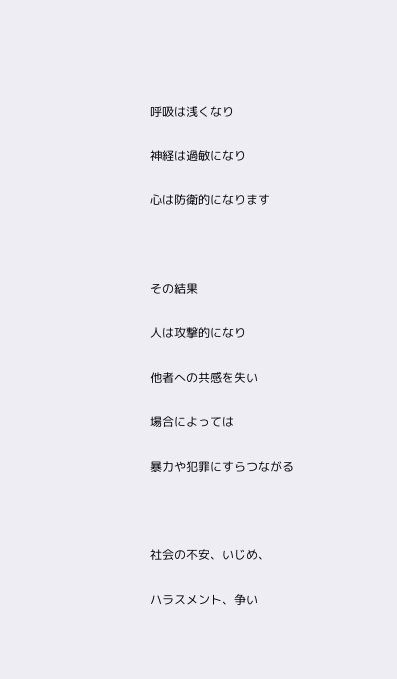呼吸は浅くなり

神経は過敏になり

心は防衛的になります



その結果

人は攻撃的になり

他者への共感を失い

場合によっては

暴力や犯罪にすらつながる



社会の不安、いじめ、

ハラスメント、争い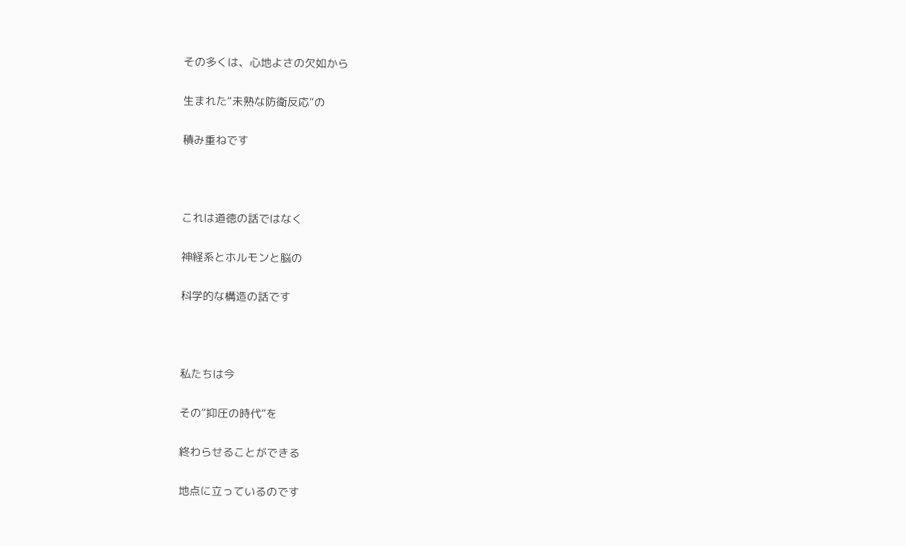その多くは、心地よさの欠如から

生まれた“未熟な防衛反応”の

積み重ねです



これは道徳の話ではなく

神経系とホルモンと脳の

科学的な構造の話です



私たちは今

その“抑圧の時代”を

終わらせることができる

地点に立っているのです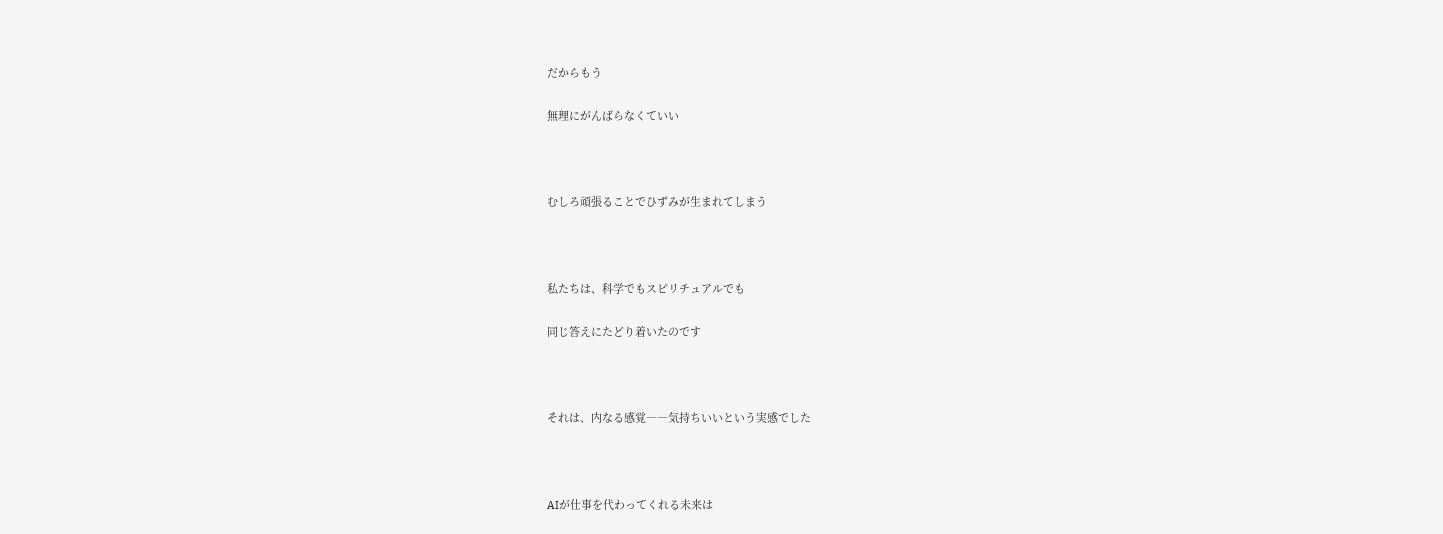だからもう

無理にがんばらなくていい



むしろ頑張ることでひずみが生まれてしまう



私たちは、科学でもスピリチュアルでも

同じ答えにたどり着いたのです



それは、内なる感覚――気持ちいいという実感でした



AIが仕事を代わってくれる未来は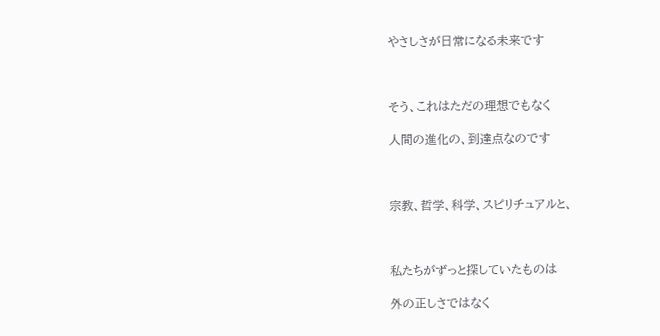やさしさが日常になる未来です



そう、これはただの理想でもなく

人間の進化の、到達点なのです



宗教、哲学、科学、スピリチュアルと、



私たちがずっと探していたものは

外の正しさではなく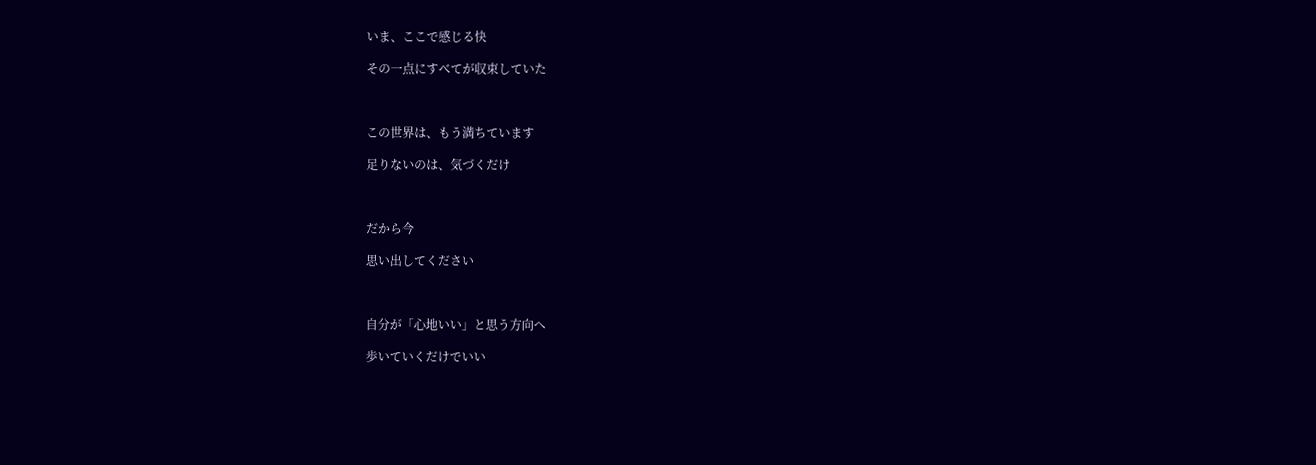いま、ここで感じる快

その一点にすべてが収束していた



この世界は、もう満ちています

足りないのは、気づくだけ



だから今

思い出してください



自分が「心地いい」と思う方向へ

歩いていくだけでいい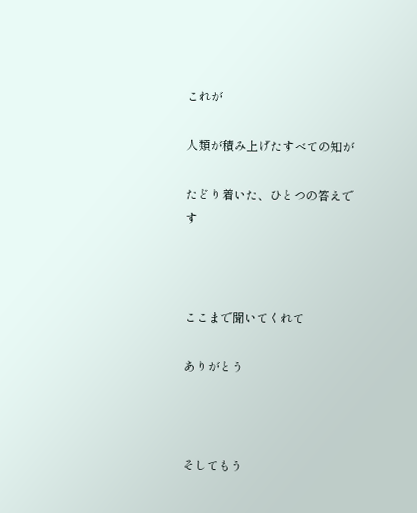これが

人類が積み上げたすべての知が

たどり着いた、ひとつの答えです



ここまで聞いてくれて

ありがとう



そしてもう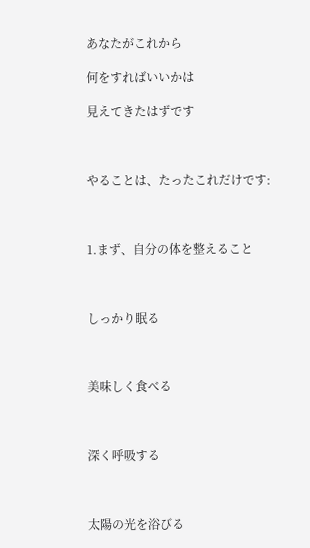あなたがこれから

何をすればいいかは

見えてきたはずです



やることは、たったこれだけです:



1.まず、自分の体を整えること



しっかり眠る



美味しく食べる



深く呼吸する



太陽の光を浴びる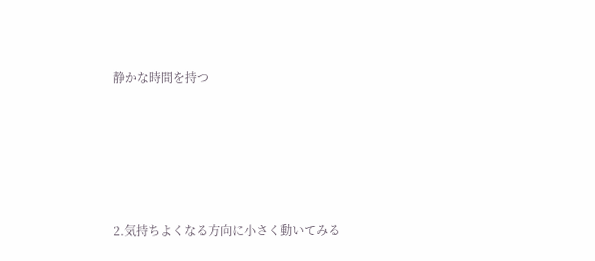静かな時間を持つ





2.気持ちよくなる方向に小さく動いてみる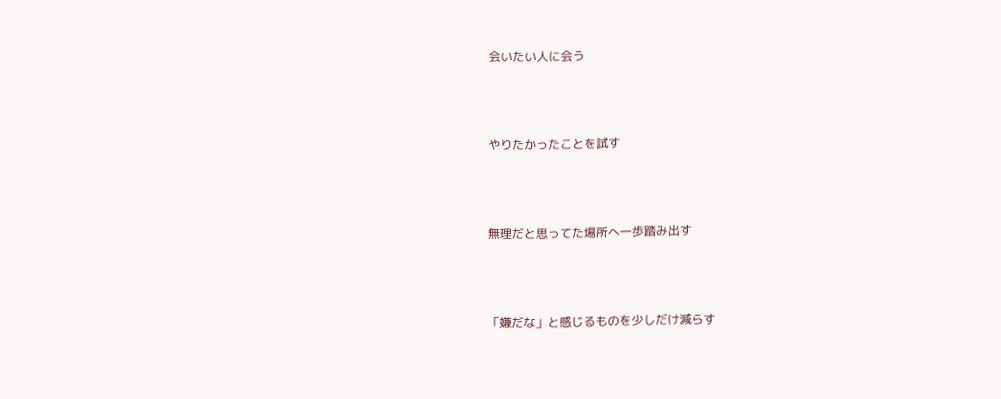会いたい人に会う



やりたかったことを試す



無理だと思ってた場所へ一歩踏み出す



「嫌だな」と感じるものを少しだけ減らす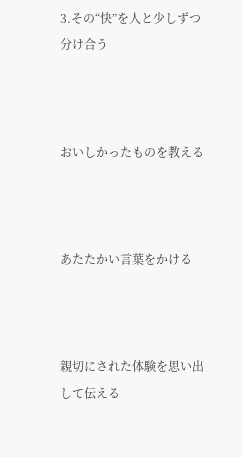3.その“快”を人と少しずつ分け合う



おいしかったものを教える



あたたかい言葉をかける



親切にされた体験を思い出して伝える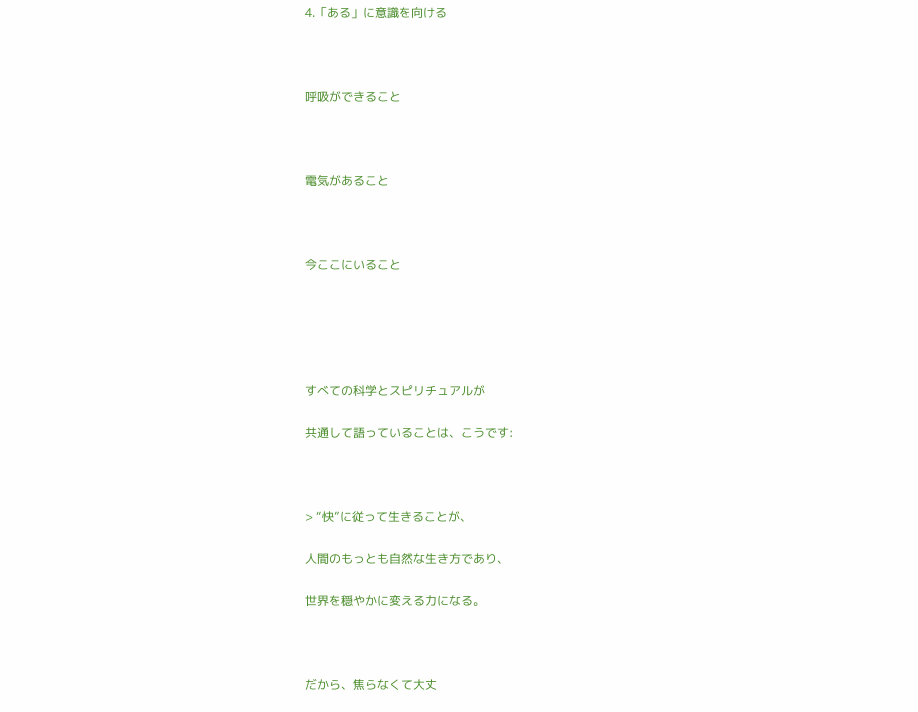4.「ある」に意識を向ける



呼吸ができること



電気があること



今ここにいること





すべての科学とスピリチュアルが

共通して語っていることは、こうです:



> “快”に従って生きることが、

人間のもっとも自然な生き方であり、

世界を穏やかに変える力になる。



だから、焦らなくて大丈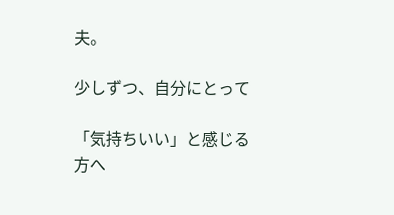夫。

少しずつ、自分にとって

「気持ちいい」と感じる方へ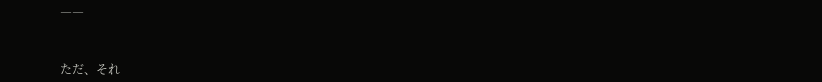――



ただ、それ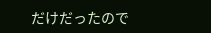だけだったので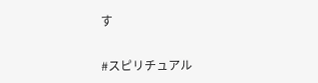す


#スピリチュアル